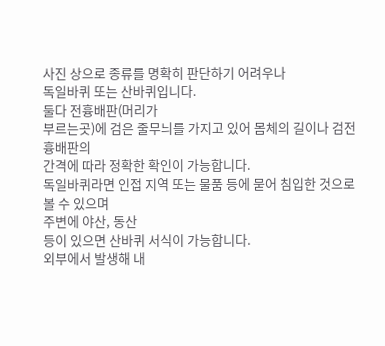사진 상으로 종류를 명확히 판단하기 어려우나
독일바퀴 또는 산바퀴입니다.
둘다 전흉배판(머리가
부르는곳)에 검은 줄무늬를 가지고 있어 몸체의 길이나 검전흉배판의
간격에 따라 정확한 확인이 가능합니다.
독일바퀴라면 인접 지역 또는 물품 등에 묻어 침입한 것으로
볼 수 있으며
주변에 야산, 동산
등이 있으면 산바퀴 서식이 가능합니다.
외부에서 발생해 내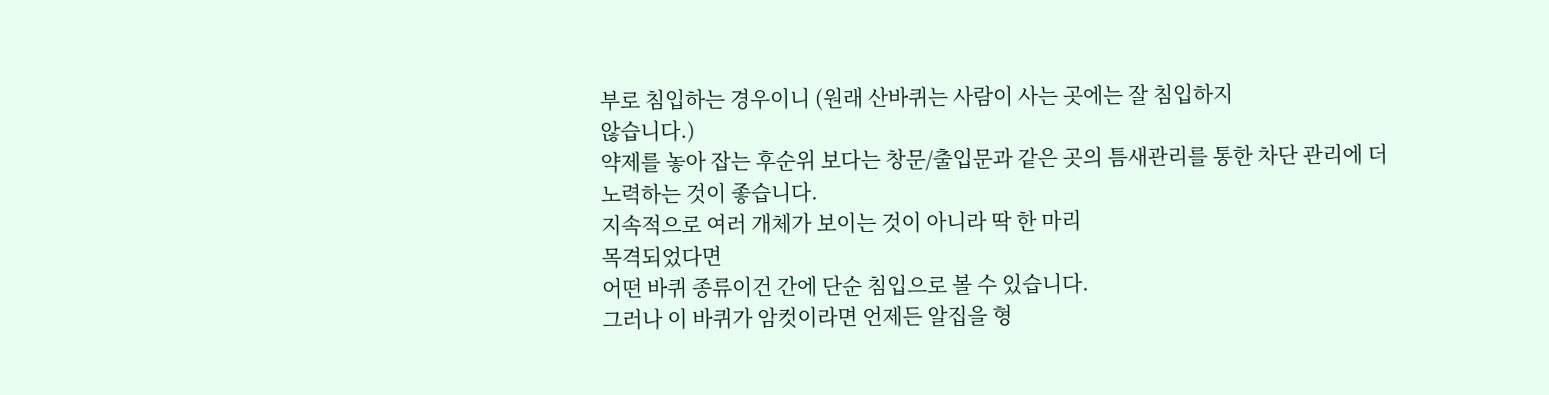부로 침입하는 경우이니 (원래 산바퀴는 사람이 사는 곳에는 잘 침입하지
않습니다.)
약제를 놓아 잡는 후순위 보다는 창문/출입문과 같은 곳의 틈새관리를 통한 차단 관리에 더
노력하는 것이 좋습니다.
지속적으로 여러 개체가 보이는 것이 아니라 딱 한 마리
목격되었다면
어떤 바퀴 종류이건 간에 단순 침입으로 볼 수 있습니다.
그러나 이 바퀴가 암컷이라면 언제든 알집을 형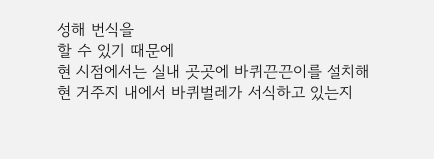성해 번식을
할 수 있기 때문에
현 시점에서는 실내 곳곳에 바퀴끈끈이를 설치해
현 거주지 내에서 바퀴벌레가 서식하고 있는지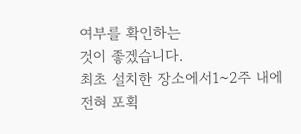여부를 확인하는
것이 좋겠습니다.
최초 설치한 장소에서1~2주 내에 전혀 포획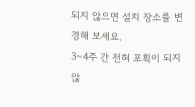되지 않으면 설치 장소를 변경해 보세요.
3~4주 간 전혀 포획이 되지 않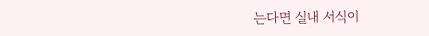는다면 실내 서식이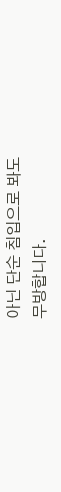아닌 단순 침입으로 봐도
무방합니다.